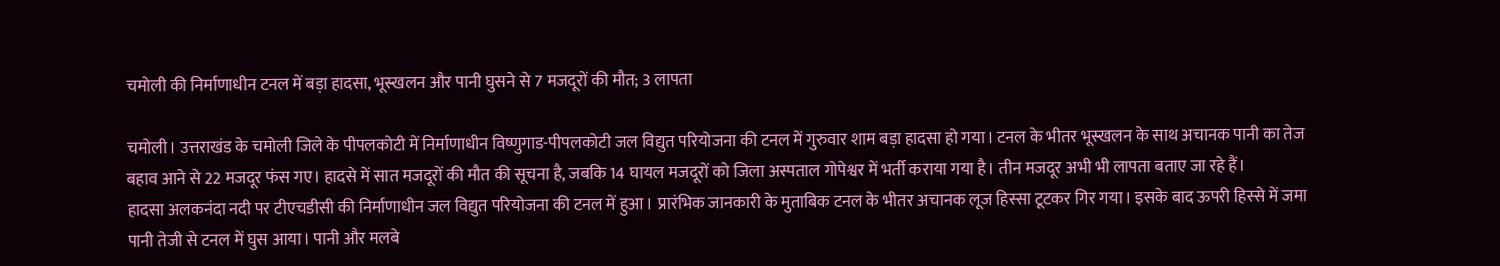चमोली की निर्माणाधीन टनल में बड़ा हादसा, भूस्खलन और पानी घुसने से 7 मजदूरों की मौत; 3 लापता

चमोली। उत्तराखंड के चमोली जिले के पीपलकोटी में निर्माणाधीन विष्णुगाड-पीपलकोटी जल विद्युत परियोजना की टनल में गुरुवार शाम बड़ा हादसा हो गया। टनल के भीतर भूस्खलन के साथ अचानक पानी का तेज बहाव आने से 22 मजदूर फंस गए। हादसे में सात मजदूरों की मौत की सूचना है, जबकि 14 घायल मजदूरों को जिला अस्पताल गोपेश्वर में भर्ती कराया गया है। तीन मजदूर अभी भी लापता बताए जा रहे हैं।
हादसा अलकनंदा नदी पर टीएचडीसी की निर्माणाधीन जल विद्युत परियोजना की टनल में हुआ। प्रारंभिक जानकारी के मुताबिक टनल के भीतर अचानक लूज हिस्सा टूटकर गिर गया। इसके बाद ऊपरी हिस्से में जमा पानी तेजी से टनल में घुस आया। पानी और मलबे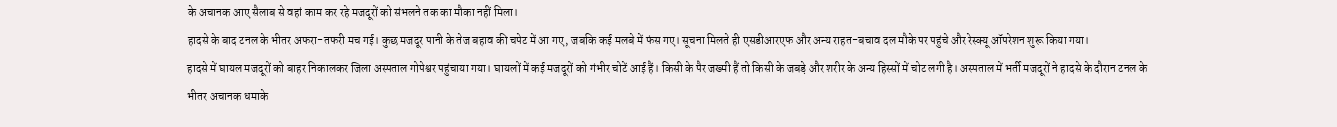के अचानक आए सैलाब से वहां काम कर रहे मजदूरों को संभलने तक का मौका नहीं मिला।
हादसे के बाद टनल के भीतर अफरा-तफरी मच गई। कुछ मजदूर पानी के तेज बहाव की चपेट में आ गए, जबकि कई मलबे में फंस गए। सूचना मिलते ही एसडीआरएफ और अन्य राहत-बचाव दल मौके पर पहुंचे और रेस्क्यू ऑपरेशन शुरू किया गया।
हादसे में घायल मजदूरों को बाहर निकालकर जिला अस्पताल गोपेश्वर पहुंचाया गया। घायलों में कई मजदूरों को गंभीर चोटें आई हैं। किसी के पैर जख्मी हैं तो किसी के जबड़े और शरीर के अन्य हिस्सों में चोट लगी है। अस्पताल में भर्ती मजदूरों ने हादसे के दौरान टनल के भीतर अचानक धमाके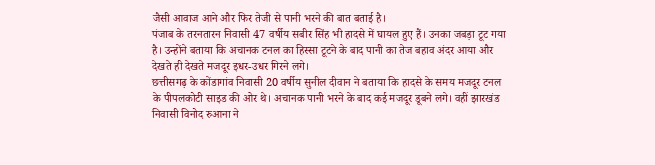जैसी आवाज आने और फिर तेजी से पानी भरने की बात बताई है।
पंजाब के तरनतारन निवासी 47 वर्षीय सबीर सिंह भी हादसे में घायल हुए हैं। उनका जबड़ा टूट गया है। उन्होंने बताया कि अचानक टनल का हिस्सा टूटने के बाद पानी का तेज बहाव अंदर आया और देखते ही देखते मजदूर इधर-उधर गिरने लगे।
छत्तीसगढ़ के कोंडागांव निवासी 20 वर्षीय सुनील दीवान ने बताया कि हादसे के समय मजदूर टनल के पीपलकोटी साइड की ओर थे। अचानक पानी भरने के बाद कई मजदूर डूबने लगे। वहीं झारखंड निवासी विनोद रुआना ने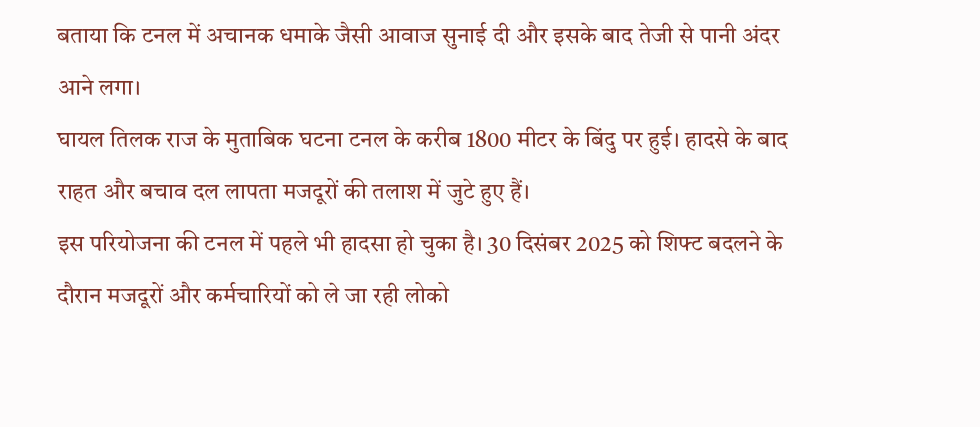बताया कि टनल में अचानक धमाके जैसी आवाज सुनाई दी और इसके बाद तेजी से पानी अंदर आने लगा।
घायल तिलक राज के मुताबिक घटना टनल के करीब 1800 मीटर के बिंदु पर हुई। हादसे के बाद राहत और बचाव दल लापता मजदूरों की तलाश में जुटे हुए हैं।
इस परियोजना की टनल में पहले भी हादसा हो चुका है। 30 दिसंबर 2025 को शिफ्ट बदलने के दौरान मजदूरों और कर्मचारियों को ले जा रही लोको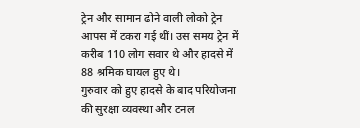ट्रेन और सामान ढोने वाली लोको ट्रेन आपस में टकरा गई थीं। उस समय ट्रेन में करीब 110 लोग सवार थे और हादसे में 88 श्रमिक घायल हुए थे।
गुरुवार को हुए हादसे के बाद परियोजना की सुरक्षा व्यवस्था और टनल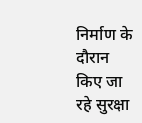निर्माण के दौरान किए जा रहे सुरक्षा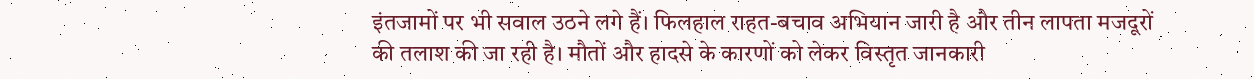इंतजामों पर भी सवाल उठने लगे हैं। फिलहाल राहत-बचाव अभियान जारी है और तीन लापता मजदूरों की तलाश की जा रही है। मौतों और हादसे के कारणों को लेकर विस्तृत जानकारी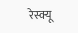रेस्क्यू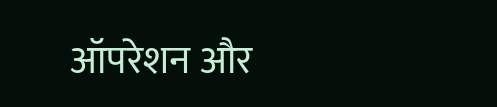ऑपरेशन और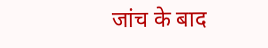जांच के बाद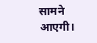सामने आएगी।